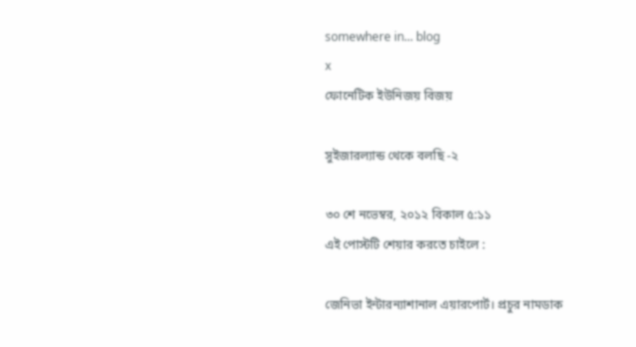somewhere in... blog
x
ফোনেটিক ইউনিজয় বিজয়

সুইজারল্যান্ড থেকে বলছি -২

৩০ শে নভেম্বর, ২০১২ বিকাল ৫:১১
এই পোস্টটি শেয়ার করতে চাইলে :

জেনিভা ইন্টারন্যাশানাল এয়ারপোর্ট। প্রচুর নামডাক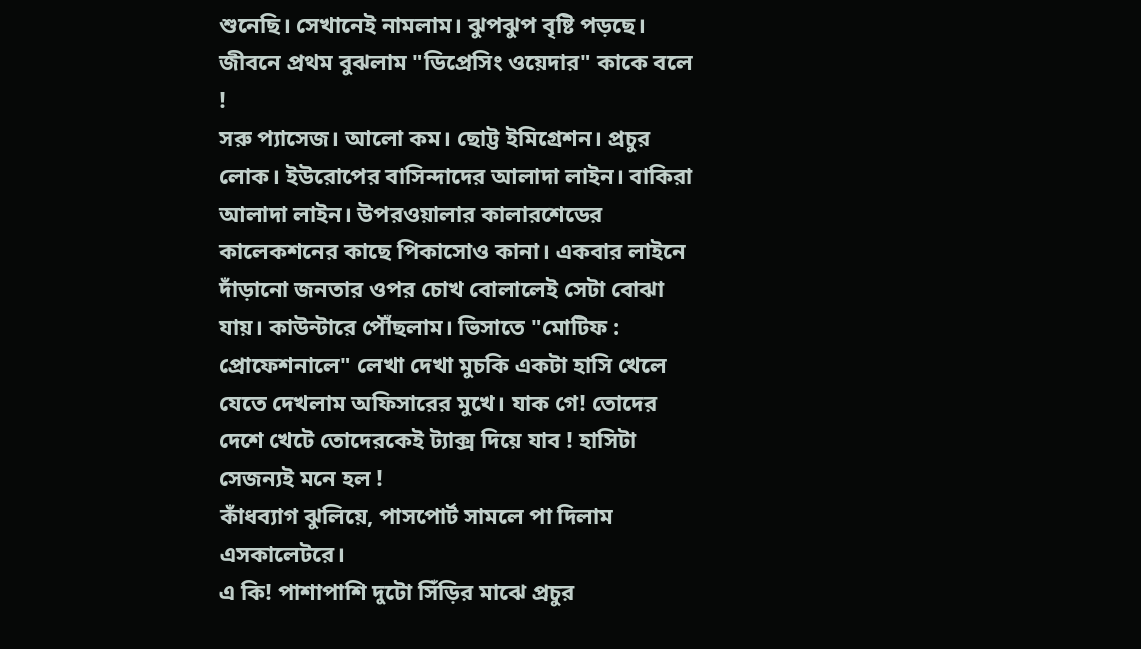শুনেছি। সেখানেই নামলাম। ঝুপঝুপ বৃষ্টি পড়ছে। জীবনে প্রথম বুঝলাম "ডিপ্রেসিং ওয়েদার" কাকে বলে !
সরু প্যাসেজ। আলো কম। ছোট্ট ইমিগ্রেশন। প্রচুর লোক। ইউরোপের বাসিন্দাদের আলাদা লাইন। বাকিরা আলাদা লাইন। উপরওয়ালার কালারশেডের কালেকশনের কাছে পিকাসোও কানা। একবার লাইনে দাঁড়ানো জনতার ওপর চোখ বোলালেই সেটা বোঝা যায়। কাউন্টারে পৌঁছলাম। ভিসাতে "মোটিফ : প্রোফেশনালে" লেখা দেখা মুচকি একটা হাসি খেলে যেতে দেখলাম অফিসারের মুখে। যাক গে! তোদের দেশে খেটে তোদেরকেই ট্যাক্স দিয়ে যাব ! হাসিটা সেজন্যই মনে হল !
কাঁধব্যাগ ঝুলিয়ে, পাসপোর্ট সামলে পা দিলাম এসকালেটরে।
এ কি! পাশাপাশি দুটো সিঁড়ির মাঝে প্রচুর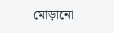মোড়ানো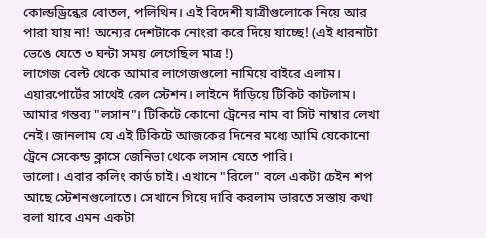কোল্ডড্রিন্কের বোতল, পলিথিন। এই বিদেশী যাত্রীগুলোকে নিয়ে আর পারা যায় না! অন্যের দেশটাকে নোংরা করে দিয়ে যাচ্ছে! (এই ধারনাটা ভেঙে যেতে ৩ ঘন্টা সময় লেগেছিল মাত্র !)
লাগেজ বেল্ট থেকে আমার লাগেজগুলো নামিয়ে বাইরে এলাম। এয়ারপোর্টের সাথেই রেল স্টেশন। লাইনে দাঁড়িয়ে টিকিট কাটলাম। আমার গন্তব্য "লসান"। টিকিটে কোনো ট্রেনের নাম বা সিট নাম্বার লেখা নেই। জানলাম যে এই টিকিটে আজকের দিনের মধ্যে আমি যেকোনো ট্রেনে সেকেন্ড ক্লাসে জেনিভা থেকে লসান যেতে পারি।
ভালো। এবার কলিং কার্ড চাই। এখানে "রিলে" বলে একটা চেইন শপ আছে স্টেশনগুলোতে। সেখানে গিয়ে দাবি করলাম ভারতে সস্তায় কথা বলা যাবে এমন একটা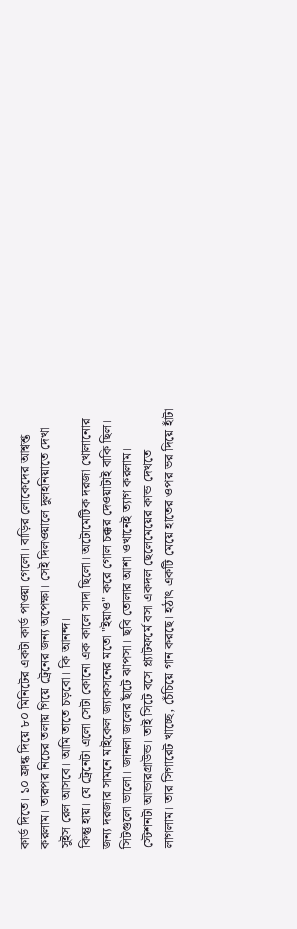কার্ড দিতে। ১০ ফ্রান্ক দিয়ে ৮০ মিনিটের একটা কার্ড পাওয়া গেলো। বাড়ির লোকেদের আশ্বশ্ত করলাম। তারপর নিচের তলায় গিয়ে ট্রেনের জন্য অপেক্ষা। সেই দিলওয়ালে দুলহনিয়াতে দেখা সুইস রেল আসবে। আমি তাতে চড়বো। কি আনন্দ।
কিন্তু হায়। যে ট্রেনেটা এলো সেটা কোনো এক কালে সাদা ছিলো। অটোমেটিক দরজা খোলানোর জন্য দরজার সামনে মাইকেল জ্যাকসনের মতো "ইয়াও" করে গোল চক্কর দেওয়াটাই বাকি ছিল। সিটগুলো ভালো। জানলা জলের ছাঁটে ঝাপসা। ছবি তোলার আশা ওখানেই ত্যাগ করলাম। স্টেশনটা আন্ডারগ্রাউন্ড। তাই সিটে বসে প্ল্যাটফর্মে বসা একদল ছেলেমেয়ের কান্ড দেখতে লাগলাম। তার সিগারেট খাচ্ছে, চেঁচিয়ে গান করছে। হঠাৎ একটি মেয়ে হাতের ওপর ভর দিয়ে হাঁটা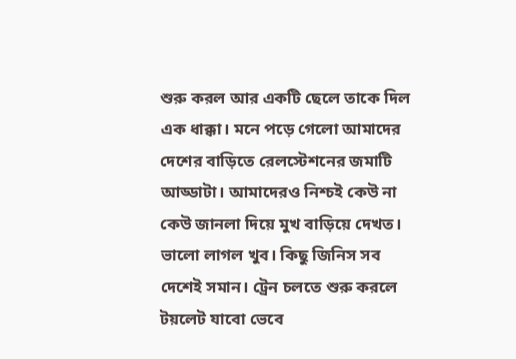শুরু করল আর একটি ছেলে তাকে দিল এক ধাক্কা। মনে পড়ে গেলো আমাদের দেশের বাড়িতে রেলস্টেশনের জমাটি আড্ডাটা। আমাদেরও নিশ্চই কেউ না কেউ জানলা দিয়ে মুখ বাড়িয়ে দেখত। ভালো লাগল খুব। কিছু জিনিস সব দেশেই সমান। ট্রেন চলতে শুরু করলে টয়লেট যাবো ভেবে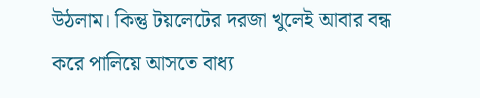উঠলাম। কিন্তু টয়লেটের দরজা খুলেই আবার বন্ধ করে পালিয়ে আসতে বাধ্য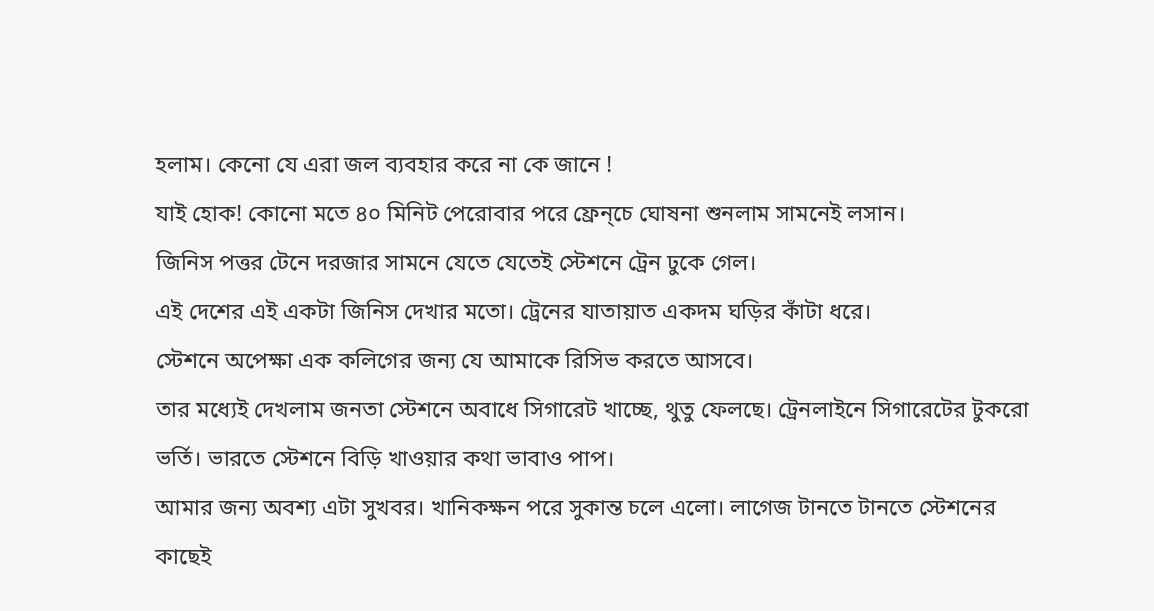হলাম। কেনো যে এরা জল ব্যবহার করে না কে জানে !
যাই হোক! কোনো মতে ৪০ মিনিট পেরোবার পরে ফ্রেন্চে ঘোষনা শুনলাম সামনেই লসান।
জিনিস পত্তর টেনে দরজার সামনে যেতে যেতেই স্টেশনে ট্রেন ঢুকে গেল।
এই দেশের এই একটা জিনিস দেখার মতো। ট্রেনের যাতায়াত একদম ঘড়ির কাঁটা ধরে।
স্টেশনে অপেক্ষা এক কলিগের জন্য যে আমাকে রিসিভ করতে আসবে।
তার মধ্যেই দেখলাম জনতা স্টেশনে অবাধে সিগারেট খাচ্ছে, থুতু ফেলছে। ট্রেনলাইনে সিগারেটের টুকরো ভর্তি। ভারতে স্টেশনে বিড়ি খাওয়ার কথা ভাবাও পাপ।
আমার জন্য অবশ্য এটা সুখবর। খানিকক্ষন পরে সুকান্ত চলে এলো। লাগেজ টানতে টানতে স্টেশনের কাছেই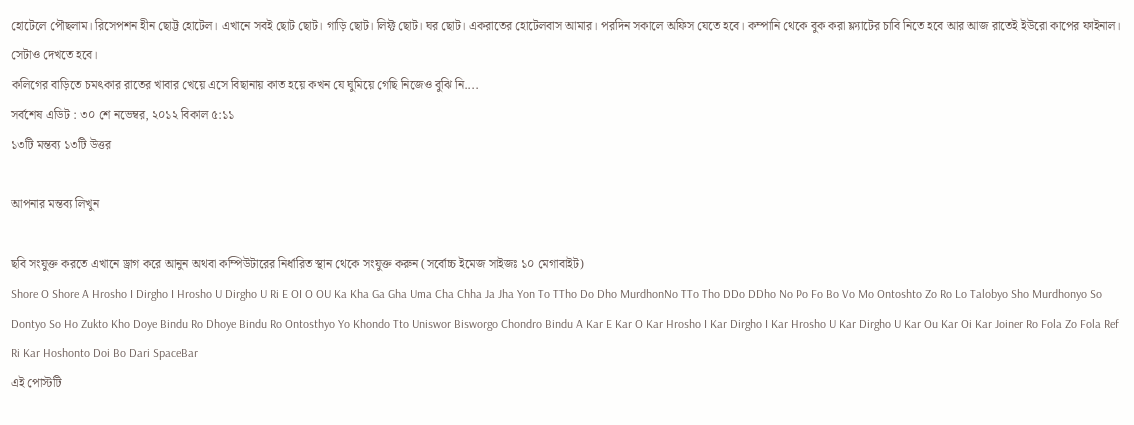হোটেলে পৌছলাম। রিসেপশন হীন ছোট্ট হোটেল। এখানে সবই ছোট ছোট। গাড়ি ছোট। লিফ্ট ছোট। ঘর ছোট। একরাতের হোটেলবাস আমার। পরদিন সকালে অফিস যেতে হবে। কম্পানি থেকে বুক করা ফ্ল্যাটের চাবি নিতে হবে আর আজ রাতেই ইউরো কাপের ফাইনাল। সেটাও দেখতে হবে।
কলিগের বাড়িতে চমৎকার রাতের খাবার খেয়ে এসে বিছানায় কাত হয়ে কখন যে ঘুমিয়ে গেছি নিজেও বুঝি নি....
সর্বশেষ এডিট : ৩০ শে নভেম্বর, ২০১২ বিকাল ৫:১১
১৩টি মন্তব্য ১৩টি উত্তর

আপনার মন্তব্য লিখুন

ছবি সংযুক্ত করতে এখানে ড্রাগ করে আনুন অথবা কম্পিউটারের নির্ধারিত স্থান থেকে সংযুক্ত করুন (সর্বোচ্চ ইমেজ সাইজঃ ১০ মেগাবাইট)
Shore O Shore A Hrosho I Dirgho I Hrosho U Dirgho U Ri E OI O OU Ka Kha Ga Gha Uma Cha Chha Ja Jha Yon To TTho Do Dho MurdhonNo TTo Tho DDo DDho No Po Fo Bo Vo Mo Ontoshto Zo Ro Lo Talobyo Sho Murdhonyo So Dontyo So Ho Zukto Kho Doye Bindu Ro Dhoye Bindu Ro Ontosthyo Yo Khondo Tto Uniswor Bisworgo Chondro Bindu A Kar E Kar O Kar Hrosho I Kar Dirgho I Kar Hrosho U Kar Dirgho U Kar Ou Kar Oi Kar Joiner Ro Fola Zo Fola Ref Ri Kar Hoshonto Doi Bo Dari SpaceBar
এই পোস্টটি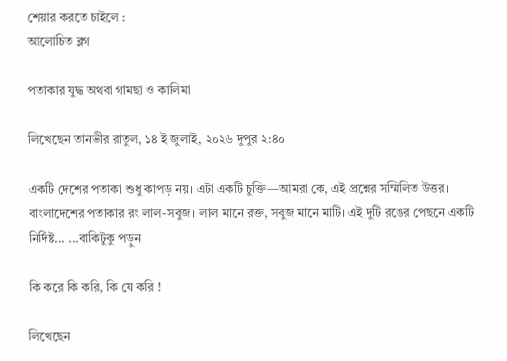শেয়ার করতে চাইলে :
আলোচিত ব্লগ

পতাকার যুদ্ধ অথবা গামছা ও কালিমা

লিখেছেন তানভীর রাতুল, ১৪ ই জুলাই, ২০২৬ দুপুর ২:৪০

একটি দেশের পতাকা শুধু কাপড় নয়। এটা একটি চুক্তি—আমরা কে, এই প্রশ্নের সম্মিলিত উত্তর। বাংলাদেশের পতাকার রং লাল-সবুজ। লাল মানে রক্ত, সবুজ মানে মাটি। এই দুটি রঙের পেছনে একটি নির্দিষ্ট... ...বাকিটুকু পড়ুন

কি করে কি করি, কি যে করি !

লিখেছেন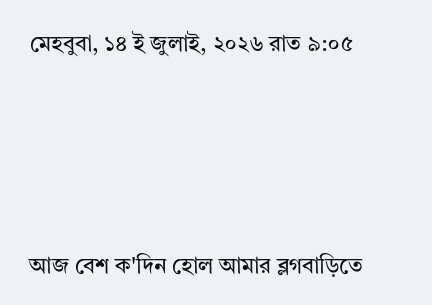মেহবুবা, ১৪ ই জুলাই, ২০২৬ রাত ৯:০৫




আজ বেশ ক'দিন হোল আমার ব্লগবাড়িতে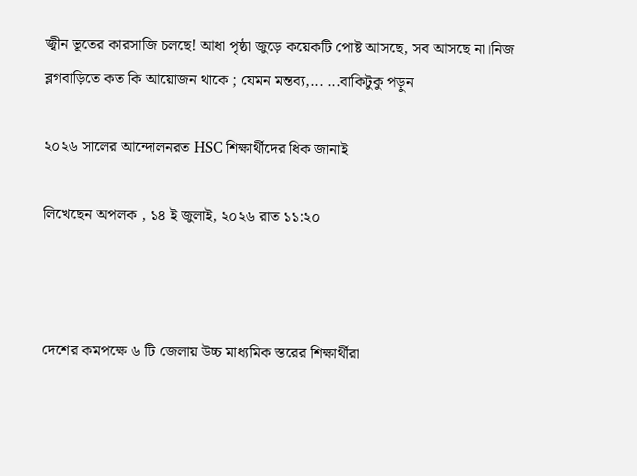জ্বীন ভূতের কারসাজি চলছে! আধা পৃষ্ঠা জুড়ে কয়েকটি পোষ্ট আসছে, সব আসছে না।নিজ ব্লগবাড়িতে কত কি আয়োজন থাকে ; যেমন মন্তব্য,... ...বাকিটুকু পড়ুন

২০২৬ সালের আন্দোলনরত HSC শিক্ষার্থীদের ধিক জানাই

লিখেছেন অপলক , ১৪ ই জুলাই, ২০২৬ রাত ১১:২০



দেশের কমপক্ষে ৬ টি জেলায় উচ্চ মাধ্যমিক স্তরের শিক্ষার্থীরা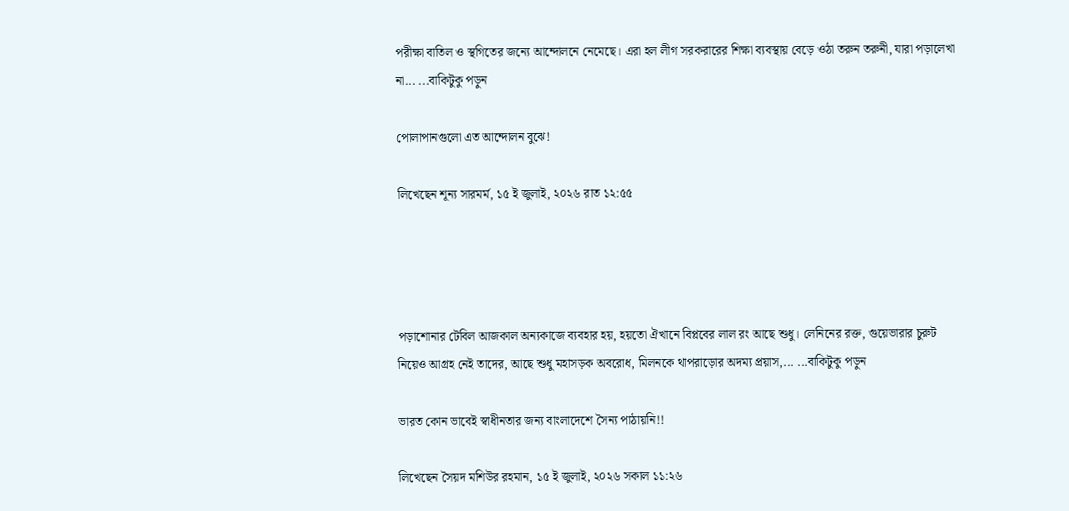পরীক্ষা বাতিল ও স্থগিতের জন্যে আন্দোলনে নেমেছে। এরা হল লীগ সরকরারের শিক্ষা ব্যবস্থায় বেড়ে ওঠা তরুন তরুনী, যারা পড়ালেখা না... ...বাকিটুকু পড়ুন

পোলাপানগুলো এত আন্দোলন বুঝে!

লিখেছেন শূন্য সারমর্ম, ১৫ ই জুলাই, ২০২৬ রাত ১২:৫৫




পড়াশোনার টেবিল আজকাল অন্যকাজে ব্যবহার হয়, হয়তো ঐখানে বিপ্লবের লাল রং আছে শুধু। লেনিনের রক্ত, গুয়েভারার চুরুট নিয়েও আগ্রহ নেই তাদের, আছে শুধু মহাসড়ক অবরোধ, মিলনকে থাপরাড়োর অদম্য প্রয়াস,... ...বাকিটুকু পড়ুন

ভারত কোন ভাবেই স্বাধীনতার জন্য বাংলাদেশে সৈন্য পাঠায়নি!!

লিখেছেন সৈয়দ মশিউর রহমান, ১৫ ই জুলাই, ২০২৬ সকাল ১১:২৬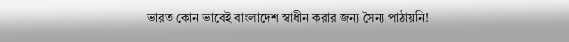ভারত কোন ভাবেই বাংলাদেশ স্বাধীন করার জন্য সৈন্য পাঠায়নি!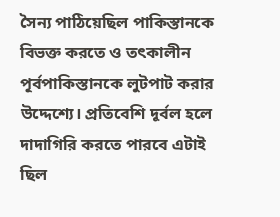সৈন্য পাঠিয়েছিল পাকিস্তানকে বিভক্ত করতে ও তৎকালীন পূর্বপাকিস্তানকে লুটপাট করার উদ্দেশ্যে। প্রতিবেশি দূর্বল হলে দাদাগিরি করতে পারবে এটাই ছিল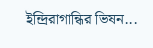ইন্দ্রিরাগান্ধির ভিষন...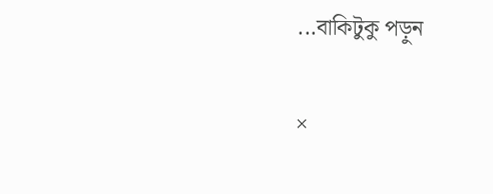...বাকিটুকু পড়ুন

×